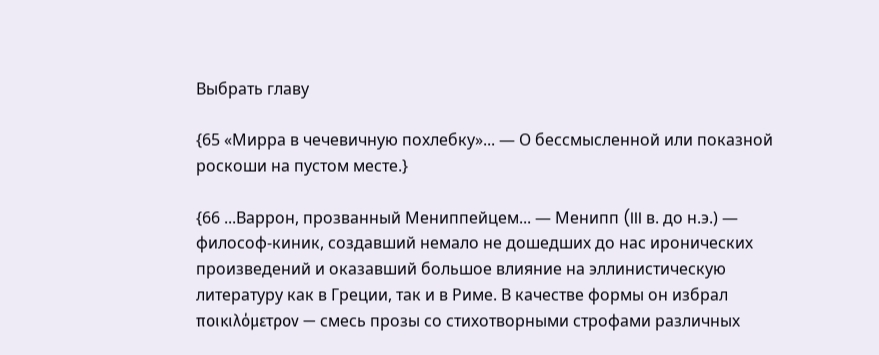Выбрать главу

{65 «Мирра в чечевичную похлебку»... — О бессмысленной или показной роскоши на пустом месте.}

{66 ...Варрон, прозванный Мениппейцем... — Менипп (III в. до н.э.) — философ-киник, создавший немало не дошедших до нас иронических произведений и оказавший большое влияние на эллинистическую литературу как в Греции, так и в Риме. В качестве формы он избрал ποικιλόμετρον — смесь прозы со стихотворными строфами различных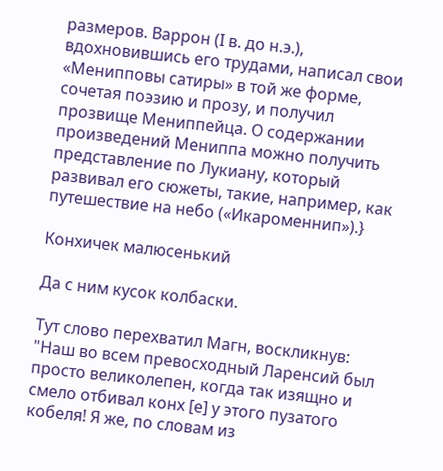размеров. Варрон (I в. до н.э.), вдохновившись его трудами, написал свои «Менипповы сатиры» в той же форме, сочетая поэзию и прозу, и получил прозвище Мениппейца. О содержании произведений Мениппа можно получить представление по Лукиану, который развивал его сюжеты, такие, например, как путешествие на небо («Икароменнип»).}

Конхичек малюсенький

Да с ним кусок колбаски.

Тут слово перехватил Магн, воскликнув: "Наш во всем превосходный Ларенсий был просто великолепен, когда так изящно и смело отбивал конх [e] у этого пузатого кобеля! Я же, по словам из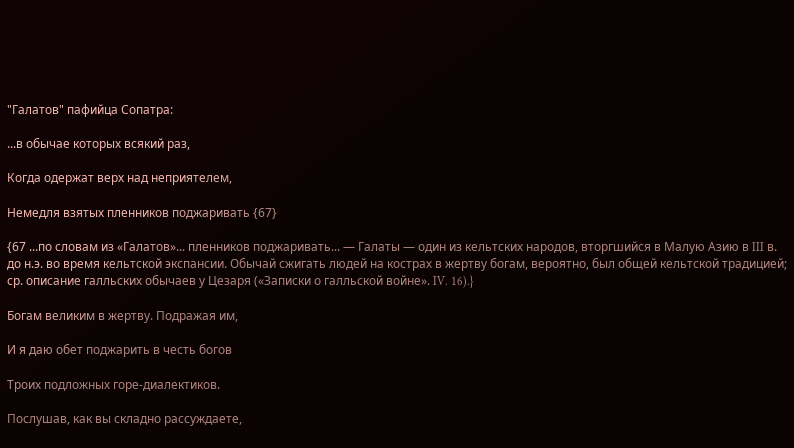"Галатов" пафийца Сопатра:

...в обычае которых всякий раз,

Когда одержат верх над неприятелем,

Немедля взятых пленников поджаривать {67}

{67 ...по словам из «Галатов»... пленников поджаривать... — Галаты — один из кельтских народов, вторгшийся в Малую Азию в III в. до н.э. во время кельтской экспансии. Обычай сжигать людей на кострах в жертву богам, вероятно, был общей кельтской традицией; ср. описание галльских обычаев у Цезаря («Записки о галльской войне». IV. 16).}

Богам великим в жертву. Подражая им,

И я даю обет поджарить в честь богов

Троих подложных горе-диалектиков.

Послушав, как вы складно рассуждаете,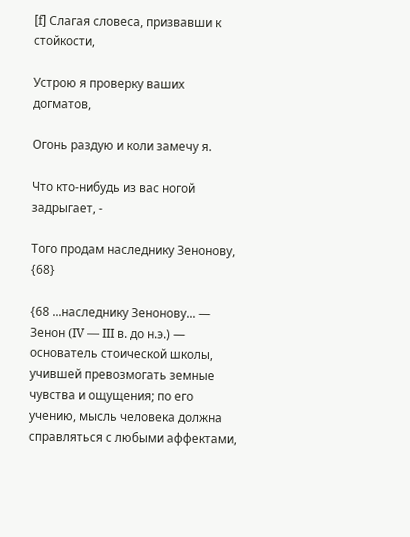[f] Слагая словеса, призвавши к стойкости,

Устрою я проверку ваших догматов,

Огонь раздую и коли замечу я.

Что кто-нибудь из вас ногой задрыгает, -

Того продам наследнику Зенонову, {68}

{68 ...наследнику Зенонову... — Зенон (IV — III в. до н.э.) — основатель стоической школы, учившей превозмогать земные чувства и ощущения; по его учению, мысль человека должна справляться с любыми аффектами,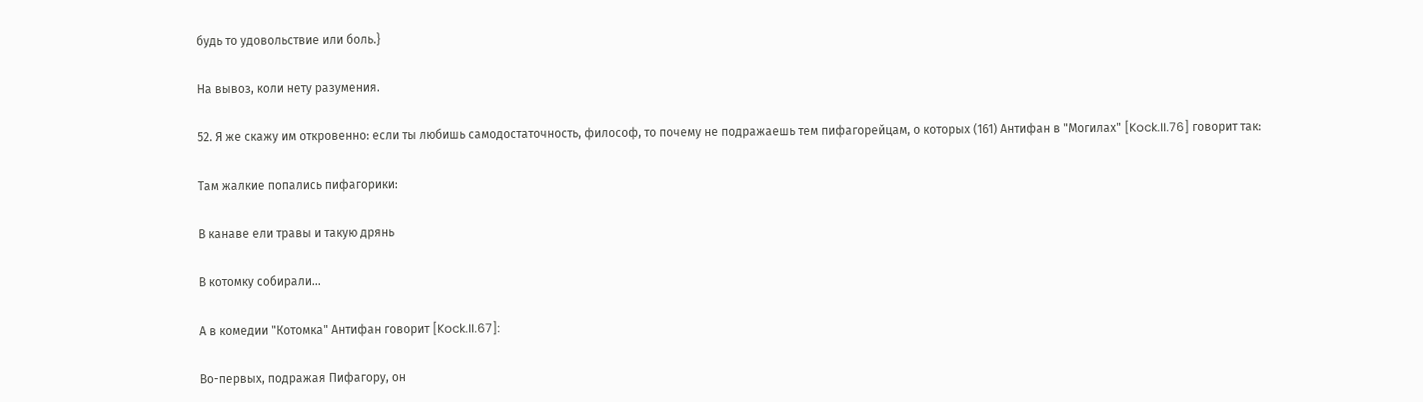будь то удовольствие или боль.}

На вывоз, коли нету разумения.

52. Я же скажу им откровенно: если ты любишь самодостаточность, философ, то почему не подражаешь тем пифагорейцам, о которых (161) Антифан в "Могилах" [Kock.II.76] говорит так:

Там жалкие попались пифагорики:

В канаве ели травы и такую дрянь

В котомку собирали...

А в комедии "Котомка" Антифан говорит [Kock.II.67]:

Во-первых, подражая Пифагору, он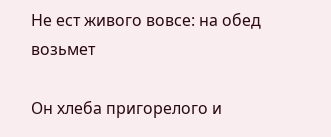Не ест живого вовсе: на обед возьмет

Он хлеба пригорелого и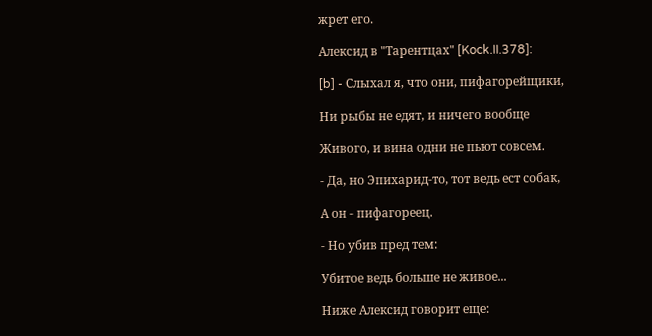жрет его.

Алексид в "Тарентцах" [Kock.II.378]:

[b] - Слыхал я, что они, пифагорейщики,

Ни рыбы не едят, и ничего вообще

Живого, и вина одни не пьют совсем.

- Да, но Эпихарид-то, тот ведь ест собак,

А он - пифагореец.

- Но убив пред тем:

Убитое ведь больше не живое...

Ниже Алексид говорит еще: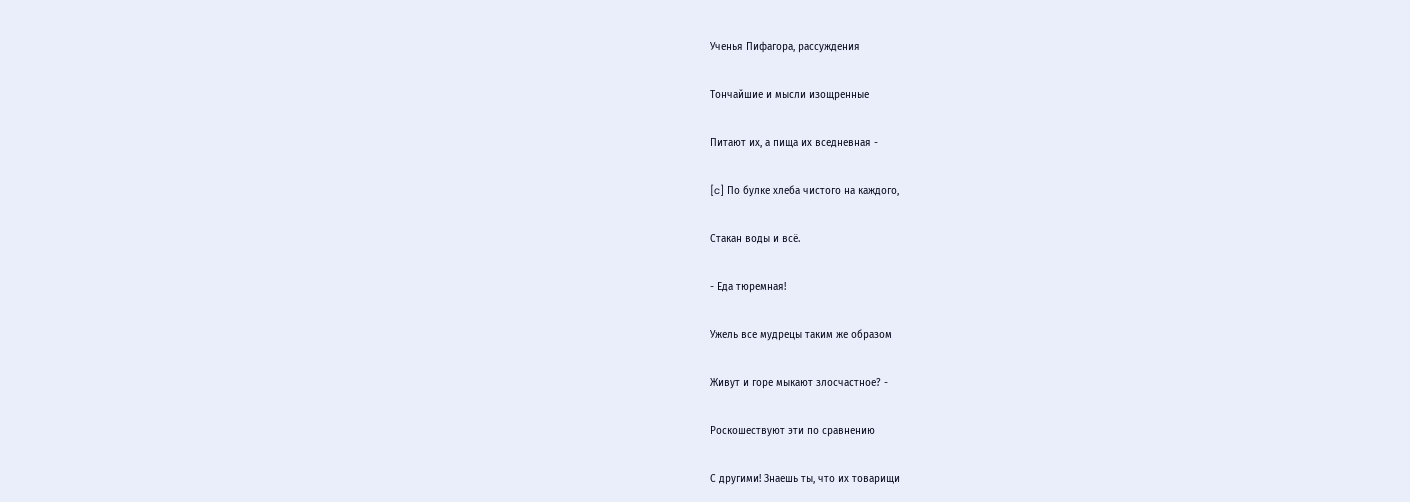Ученья Пифагора, рассуждения

Тончайшие и мысли изощренные

Питают их, а пища их вседневная -

[c] По булке хлеба чистого на каждого,

Стакан воды и всё.

- Еда тюремная!

Ужель все мудрецы таким же образом

Живут и горе мыкают злосчастное? -

Роскошествуют эти по сравнению

С другими! Знаешь ты, что их товарищи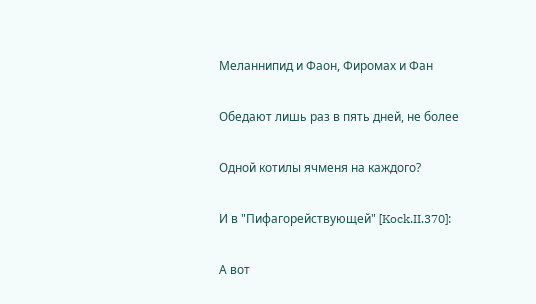Меланнипид и Фаон, Фиромах и Фан

Обедают лишь раз в пять дней, не более

Одной котилы ячменя на каждого?

И в "Пифагорействующей" [Kock.II.370]:

А вот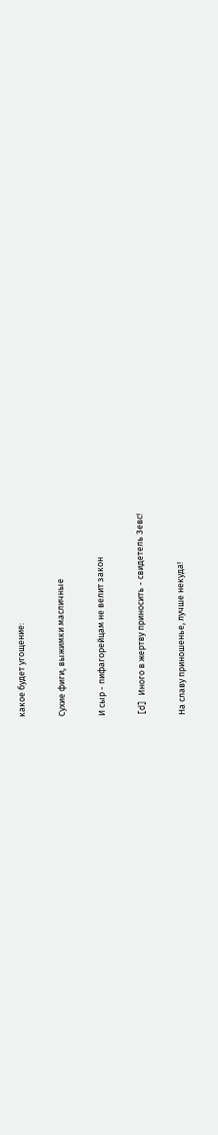какое будет угощение:

Сухие фиги, выжимки масличные

И сыр - пифагорейцам не велит закон

[d] Иного в жертву приносить - свидетель Зевс!

На славу приношенье, лучше некуда!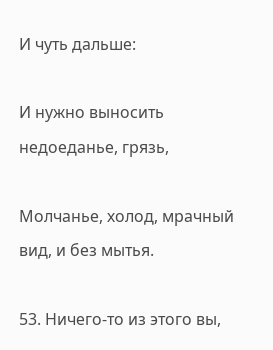И чуть дальше:

И нужно выносить недоеданье, грязь,

Молчанье, холод, мрачный вид, и без мытья.

53. Ничего-то из этого вы,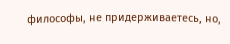философы, не придерживаетесь, но,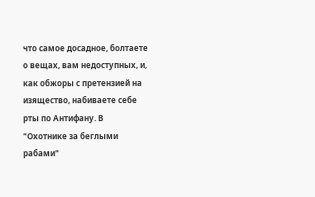что самое досадное, болтаете о вещах, вам недоступных, и, как обжоры с претензией на изящество, набиваете себе рты по Антифану. В "Охотнике за беглыми рабами"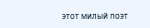этот милый поэт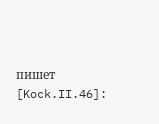пишет [Kock.II.46]: